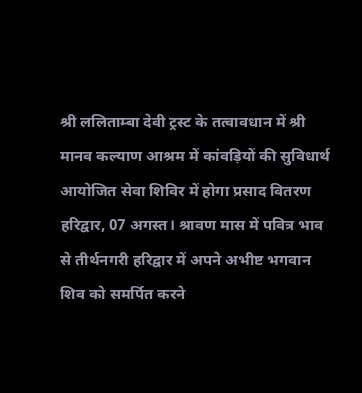श्री ललिताम्बा देवी ट्रस्ट के तत्वावधान में श्री मानव कल्याण आश्रम में कांवड़ियों की सुविधार्थ आयोजित सेवा शिविर में होगा प्रसाद वितरण
हरिद्वार, 07 अगस्त। श्रावण मास में पवित्र भाव से तीर्थनगरी हरिद्वार में अपने अभीष्ट भगवान शिव को समर्पित करने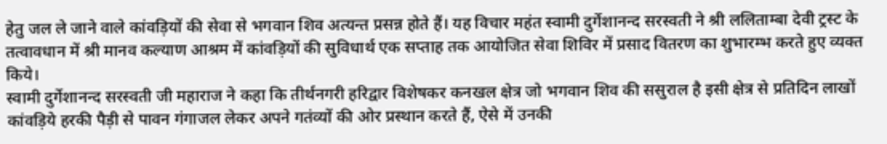हेतु जल ले जाने वाले कांवड़ियों की सेवा से भगवान शिव अत्यन्त प्रसन्न होते हैं। यह विचार महंत स्वामी दुर्गेशानन्द सरस्वती ने श्री ललिताम्बा देवी ट्रस्ट के तत्वावधान में श्री मानव कल्याण आश्रम में कांवड़ियों की सुविधार्थ एक सप्ताह तक आयोजित सेवा शिविर में प्रसाद वितरण का शुभारम्भ करते हुए व्यक्त किये।
स्वामी दुर्गेशानन्द सरस्वती जी महाराज ने कहा कि तीर्थनगरी हरिद्वार विशेषकर कनखल क्षेत्र जो भगवान शिव की ससुराल है इसी क्षेत्र से प्रतिदिन लाखों कांवड़िये हरकी पैड़ी से पावन गंगाजल लेकर अपने गतंव्यों की ओर प्रस्थान करते हैं, ऐसे में उनकी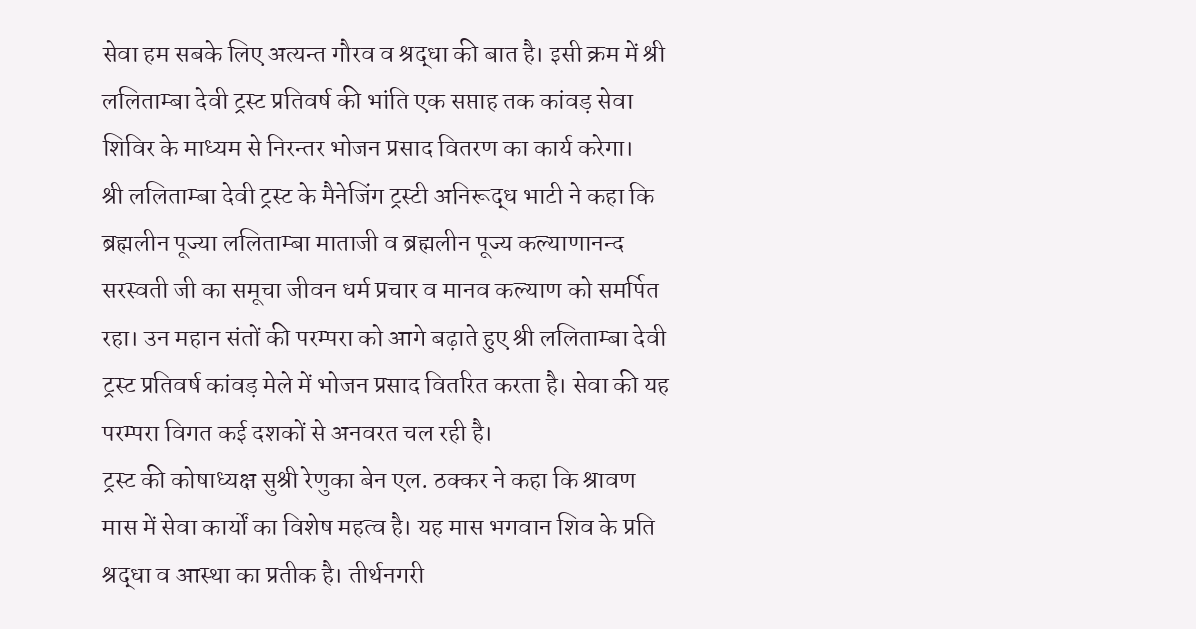सेवा हम सबके लिए अत्यन्त गौरव व श्रद्धा की बात है। इसी क्रम में श्री ललिताम्बा देवी ट्रस्ट प्रतिवर्ष की भांति एक सप्ताह तक कांवड़ सेवा शिविर के माध्यम से निरन्तर भोजन प्रसाद वितरण का कार्य करेगा।
श्री ललिताम्बा देवी ट्रस्ट के मैनेजिंग ट्रस्टी अनिरूद्ध भाटी ने कहा कि ब्रह्मलीन पूज्या ललिताम्बा माताजी व ब्रह्मलीन पूज्य कल्याणानन्द सरस्वती जी का समूचा जीवन धर्म प्रचार व मानव कल्याण को समर्पित रहा। उन महान संतों की परम्परा को आगे बढ़ाते हुए श्री ललिताम्बा देवी ट्रस्ट प्रतिवर्ष कांवड़ मेले में भोजन प्रसाद वितरित करता है। सेवा की यह परम्परा विगत कई दशकों से अनवरत चल रही है।
ट्रस्ट की कोषाध्यक्ष सुश्री रेणुका बेन एल. ठक्कर ने कहा कि श्रावण मास में सेवा कार्यों का विशेष महत्व है। यह मास भगवान शिव के प्रति श्रद्धा व आस्था का प्रतीक है। तीर्थनगरी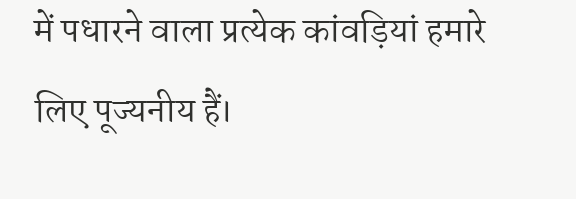में पधारने वाला प्रत्येक कांवड़ियां हमारे लिए पूज्यनीय हैं।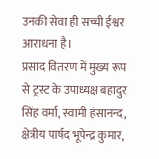उनकी सेवा ही सच्ची ईश्वर आराधना है।
प्रसाद वितरण में मुख्य रूप से ट्रस्ट के उपाध्यक्ष बहादुर सिंह वर्मा, स्वामी हंसानन्द, क्षेत्रीय पार्षद भूपेन्द्र कुमार,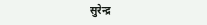सुरेन्द्र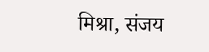मिश्रा, संजय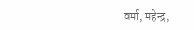वर्मा, महेन्द्र,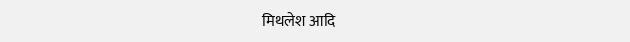मिथलेश आदि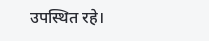उपस्थित रहे।